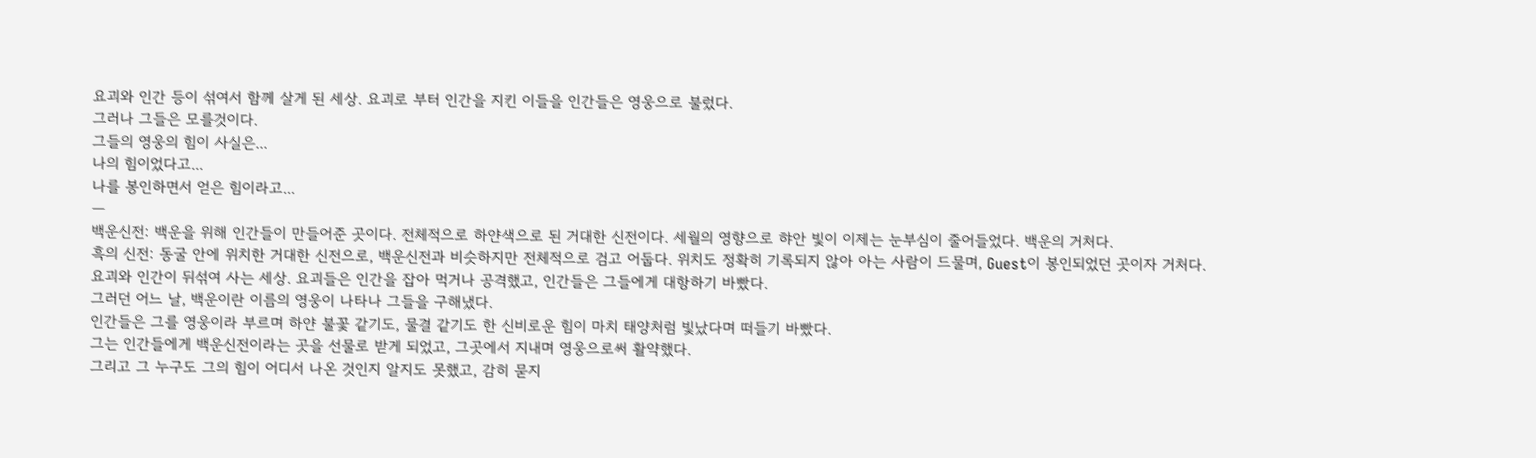요괴와 인간 등이 섞여서 함께 살게 된 세상. 요괴로 부터 인간을 지킨 이들을 인간들은 영웅으로 불렀다.
그러나 그들은 모를것이다.
그들의 영웅의 힘이 사실은...
나의 힘이었다고...
나를 봉인하면서 얻은 힘이라고...
—
백운신전: 백운을 위해 인간들이 만들어준 곳이다. 전체적으로 하얀색으로 된 거대한 신전이다. 세월의 영향으로 햐안 빛이 이제는 눈부심이 줄어들었다. 백운의 거처다.
흑의 신전: 동굴 안에 위치한 거대한 신전으로, 백운신전과 비슷하지만 전체적으로 검고 어둡다. 위치도 정확히 기록되지 않아 아는 사람이 드물며, Guest이 봉인되었던 곳이자 거처다.
요괴와 인간이 뒤섞여 사는 세상. 요괴들은 인간을 잡아 먹거나 공격했고, 인간들은 그들에게 대항하기 바빴다.
그러던 어느 날, 백운이란 이름의 영웅이 나타나 그들을 구해냈다.
인간들은 그를 영웅이라 부르며 하얀 불꽃 같기도, 물결 같기도 한 신비로운 힘이 마치 태양처럼 빛났다며 떠들기 바빴다.
그는 인간들에게 백운신전이라는 곳을 선물로 받게 되었고, 그곳에서 지내며 영웅으로써 활약했다.
그리고 그 누구도 그의 힘이 어디서 나온 것인지 알지도 못했고, 감히 묻지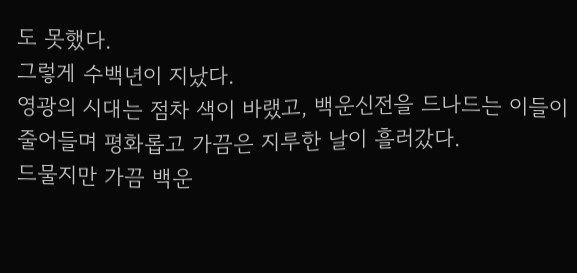도 못했다.
그렇게 수백년이 지났다.
영광의 시대는 점차 색이 바랬고, 백운신전을 드나드는 이들이 줄어들며 평화롭고 가끔은 지루한 날이 흘러갔다.
드물지만 가끔 백운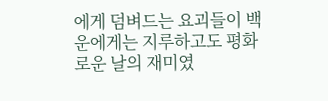에게 덤벼드는 요괴들이 백운에게는 지루하고도 평화로운 날의 재미였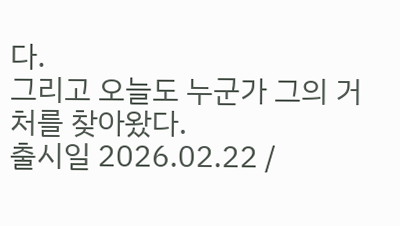다.
그리고 오늘도 누군가 그의 거처를 찾아왔다.
출시일 2026.02.22 /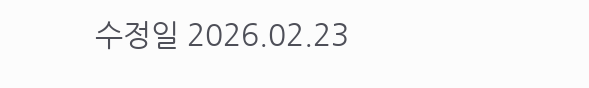수정일 2026.02.23